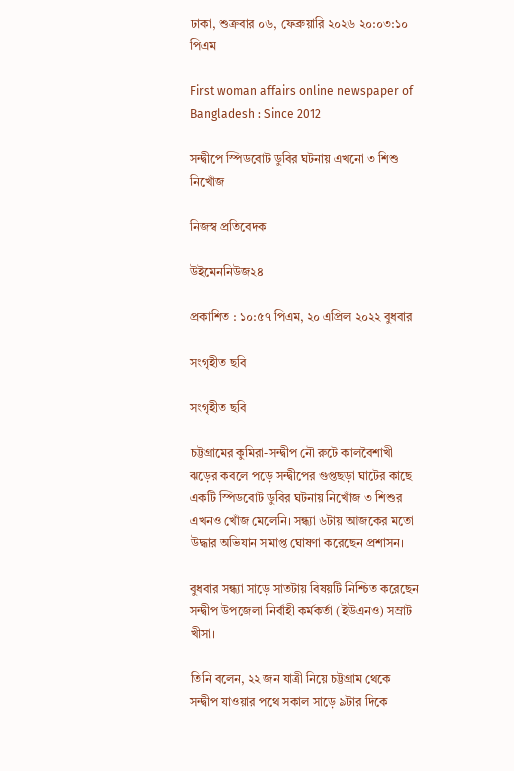ঢাকা, শুক্রবার ০৬, ফেব্রুয়ারি ২০২৬ ২০:০৩:১০ পিএম

First woman affairs online newspaper of Bangladesh : Since 2012

সন্দ্বীপে স্পিডবোট ডুবির ঘটনায় এখনো ৩ শিশু নিখোঁজ

নিজস্ব প্রতিবেদক

উইমেননিউজ২৪

প্রকাশিত : ১০:৫৭ পিএম, ২০ এপ্রিল ২০২২ বুধবার

সংগৃহীত ছবি

সংগৃহীত ছবি

চট্টগ্রামের কুমিরা-সন্দ্বীপ নৌ রুটে কালবৈশাখী ঝড়ের কবলে পড়ে সন্দ্বীপের গুপ্তছড়া ঘাটের কাছে একটি স্পিডবোট ডুবির ঘটনায় নিখোঁজ ৩ শিশুর এখনও খোঁজ মেলেনি। সন্ধ্যা ৬টায় আজকের মতো উদ্ধার অভিযান সমাপ্ত ঘোষণা করেছেন প্রশাসন।

বুধবার সন্ধ্যা সাড়ে সাতটায় বিষয়টি নিশ্চিত করেছেন সন্দ্বীপ উপজেলা নির্বাহী কর্মকর্তা (ইউএনও) সম্রাট খীসা।

তিনি বলেন, ২২ জন যাত্রী নিয়ে চট্টগ্রাম থেকে সন্দ্বীপ যাওয়ার পথে সকাল সাড়ে ৯টার দিকে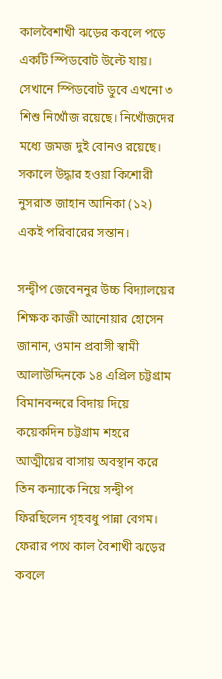কালবৈশাখী ঝড়ের কবলে পড়ে একটি স্পিডবোট উল্টে যায়। সেখানে স্পিডবোট ডুবে এখনো ৩ শিশু নিখোঁজ রয়েছে। নিখোঁজদের মধ্যে জমজ দুই বোনও রয়েছে। সকালে উদ্ধার হওয়া কিশোরী নুসরাত জাহান আনিকা (১২) একই পরিবারের সন্তান।

সন্দ্বীপ জেবেননুর উচ্চ বিদ্যালয়ের শিক্ষক কাজী আনোয়ার হোসেন জানান, ওমান প্রবাসী স্বামী আলাউদ্দিনকে ১৪ এপ্রিল চট্টগ্রাম বিমানবন্দরে বিদায় দিয়ে কয়েকদিন চট্টগ্রাম শহরে আত্মীয়ের বাসায় অবস্থান করে তিন কন্যাকে নিয়ে সন্দ্বীপ ফিরছিলেন গৃহবধু পান্না বেগম। ফেরার পথে কাল বৈশাখী ঝড়ের কবলে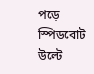পড়ে স্পিডবোট উল্টে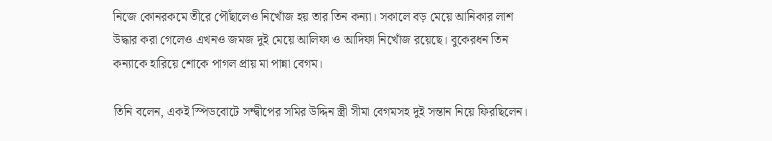নিজে কোনরকমে তীরে পৌঁছালেও নিখোঁজ হয় তার তিন কন্যা। সকালে বড় মেয়ে আনিকার লাশ উদ্ধার করা গেলেও এখনও জমজ দুই মেয়ে আলিফা ও আদিফা নিখোঁজ রয়েছে। বুকেরধন তিন কন্যাকে হারিয়ে শোকে পাগল প্রায় মা পান্না বেগম।

তিনি বলেন, একই স্পিডবোটে সন্দ্বীপের সমির উদ্দিন স্ত্রী সীমা বেগমসহ দুই সন্তান নিয়ে ফিরছিলেন।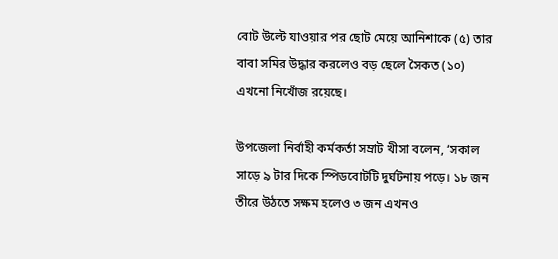বোট উল্টে যাওয়ার পর ছোট মেয়ে আনিশাকে (৫) তার বাবা সমির উদ্ধার করলেও বড় ছেলে সৈকত (১০) এখনো নিখোঁজ রয়েছে।

উপজেলা নির্বাহী কর্মকর্তা সম্রাট খীসা বলেন, ‘সকাল সাড়ে ৯ টার দিকে স্পিডবোটটি দুর্ঘটনায় পড়ে। ১৮ জন তীরে উঠতে সক্ষম হলেও ৩ জন এখনও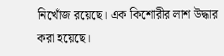নিখোঁজ রয়েছে। এক কিশোরীর লাশ উদ্ধার করা হয়েছে।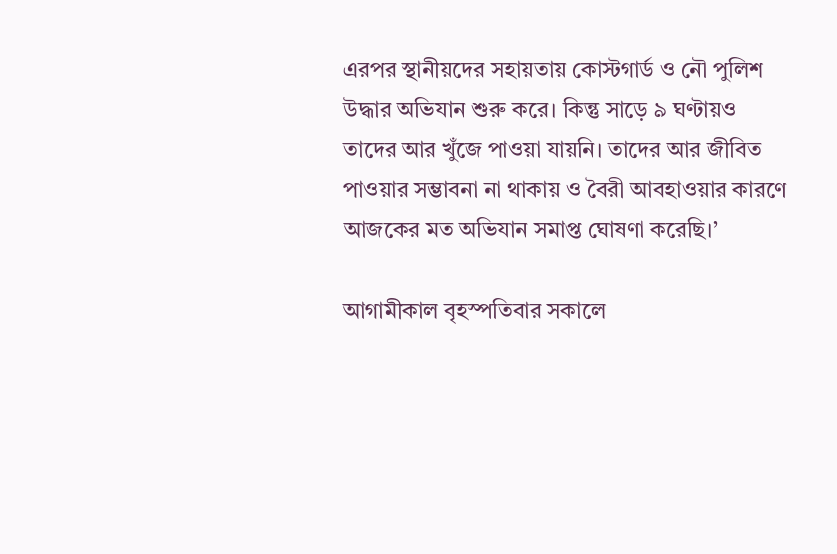এরপর স্থানীয়দের সহায়তায় কোস্টগার্ড ও নৌ পুলিশ উদ্ধার অভিযান শুরু করে। কিন্তু সাড়ে ৯ ঘণ্টায়ও তাদের আর খুঁজে পাওয়া যায়নি। তাদের আর জীবিত পাওয়ার সম্ভাবনা না থাকায় ও বৈরী আবহাওয়ার কারণে আজকের মত অভিযান সমাপ্ত ঘোষণা করেছি।’

আগামীকাল বৃহস্পতিবার সকালে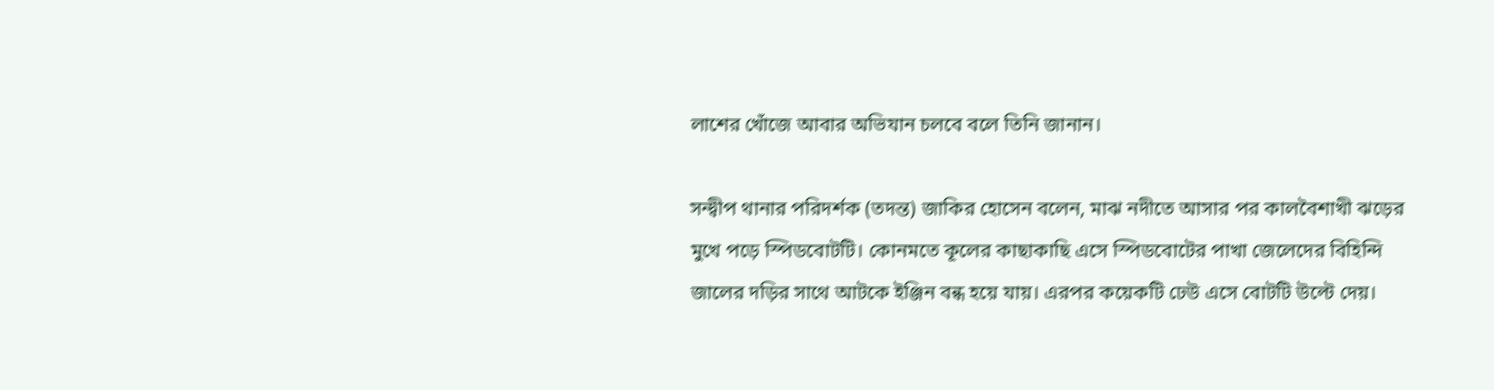লাশের খোঁজে আবার অভিযান চলবে বলে তিনি জানান।

সন্দ্বীপ থানার পরিদর্শক (তদন্ত) জাকির হোসেন বলেন, মাঝ নদীতে আসার পর কালবৈশাখী ঝড়ের মুখে পড়ে স্পিডবোটটি। কোনমতে কূলের কাছাকাছি এসে স্পিডবোটের পাখা জেলেদের বিহিন্দি জালের দড়ির সাথে আটকে ইঞ্জিন বন্ধ হয়ে যায়। এরপর কয়েকটি ঢেউ এসে বোটটি উল্টে দেয়।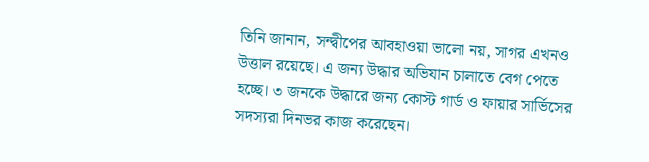তিনি জানান, সন্দ্বীপের আবহাওয়া ভালো নয়, সাগর এখনও উত্তাল রয়েছে। এ জন্য উদ্ধার অভিযান চালাতে বেগ পেতে হচ্ছে। ৩ জনকে উদ্ধারে জন্য কোস্ট গার্ড ও ফায়ার সার্ভিসের সদস্যরা দিনভর কাজ করেছেন।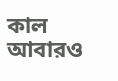কাল আবারও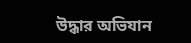উদ্ধার অভিযান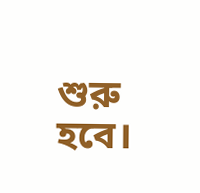শুরু হবে।